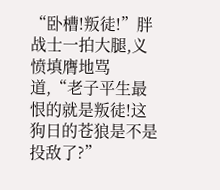“卧槽!叛徒!”胖战士一拍大腿,义愤填膺地骂道,“老子平生最恨的就是叛徒!这狗日的苍狼是不是投敌了?”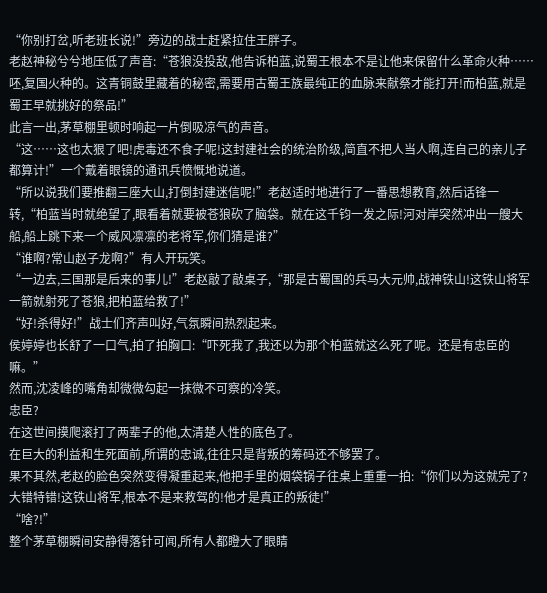“你别打岔,听老班长说!”旁边的战士赶紧拉住王胖子。
老赵神秘兮兮地压低了声音:“苍狼没投敌,他告诉柏蓝,说蜀王根本不是让他来保留什么革命火种……呸,复国火种的。这青铜鼓里藏着的秘密,需要用古蜀王族最纯正的血脉来献祭才能打开!而柏蓝,就是蜀王早就挑好的祭品!”
此言一出,茅草棚里顿时响起一片倒吸凉气的声音。
“这……这也太狠了吧!虎毒还不食子呢!这封建社会的统治阶级,简直不把人当人啊,连自己的亲儿子都算计!”一个戴着眼镜的通讯兵愤慨地说道。
“所以说我们要推翻三座大山,打倒封建迷信呢!”老赵适时地进行了一番思想教育,然后话锋一转,“柏蓝当时就绝望了,眼看着就要被苍狼砍了脑袋。就在这千钧一发之际!河对岸突然冲出一艘大船,船上跳下来一个威风凛凛的老将军,你们猜是谁?”
“谁啊?常山赵子龙啊?”有人开玩笑。
“一边去,三国那是后来的事儿!”老赵敲了敲桌子,“那是古蜀国的兵马大元帅,战神铁山!这铁山将军一箭就射死了苍狼,把柏蓝给救了!”
“好!杀得好!”战士们齐声叫好,气氛瞬间热烈起来。
侯婷婷也长舒了一口气,拍了拍胸口:“吓死我了,我还以为那个柏蓝就这么死了呢。还是有忠臣的嘛。”
然而,沈凌峰的嘴角却微微勾起一抹微不可察的冷笑。
忠臣?
在这世间摸爬滚打了两辈子的他,太清楚人性的底色了。
在巨大的利益和生死面前,所谓的忠诚,往往只是背叛的筹码还不够罢了。
果不其然,老赵的脸色突然变得凝重起来,他把手里的烟袋锅子往桌上重重一拍:“你们以为这就完了?大错特错!这铁山将军,根本不是来救驾的!他才是真正的叛徒!”
“啥?!”
整个茅草棚瞬间安静得落针可闻,所有人都瞪大了眼睛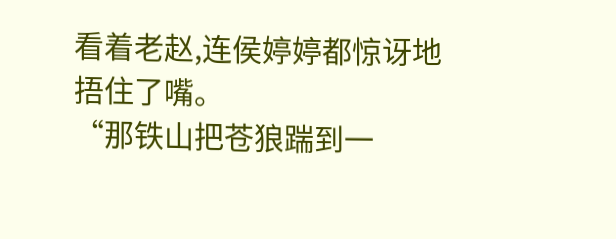看着老赵,连侯婷婷都惊讶地捂住了嘴。
“那铁山把苍狼踹到一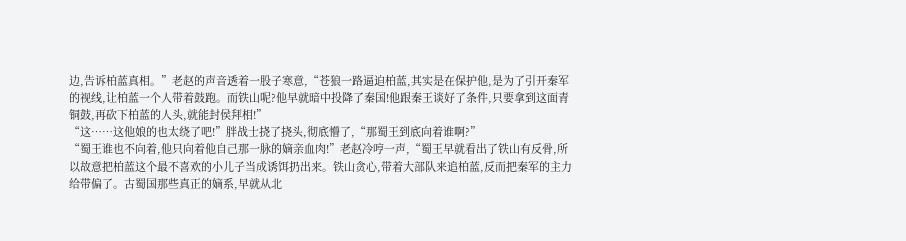边,告诉柏蓝真相。”老赵的声音透着一股子寒意,“苍狼一路逼迫柏蓝,其实是在保护他,是为了引开秦军的视线,让柏蓝一个人带着鼓跑。而铁山呢?他早就暗中投降了秦国!他跟秦王谈好了条件,只要拿到这面青铜鼓,再砍下柏蓝的人头,就能封侯拜相!”
“这……这他娘的也太绕了吧!”胖战士挠了挠头,彻底懵了,“那蜀王到底向着谁啊?”
“蜀王谁也不向着,他只向着他自己那一脉的嫡亲血肉!”老赵冷哼一声,“蜀王早就看出了铁山有反骨,所以故意把柏蓝这个最不喜欢的小儿子当成诱饵扔出来。铁山贪心,带着大部队来追柏蓝,反而把秦军的主力给带偏了。古蜀国那些真正的嫡系,早就从北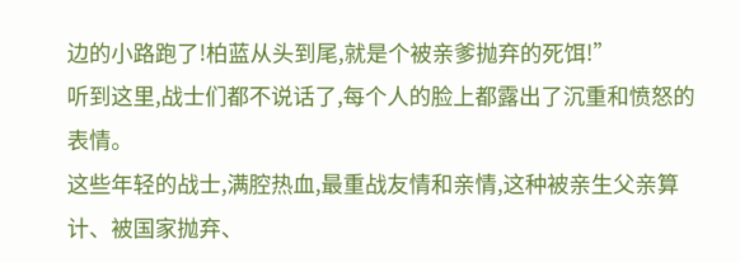边的小路跑了!柏蓝从头到尾,就是个被亲爹抛弃的死饵!”
听到这里,战士们都不说话了,每个人的脸上都露出了沉重和愤怒的表情。
这些年轻的战士,满腔热血,最重战友情和亲情,这种被亲生父亲算计、被国家抛弃、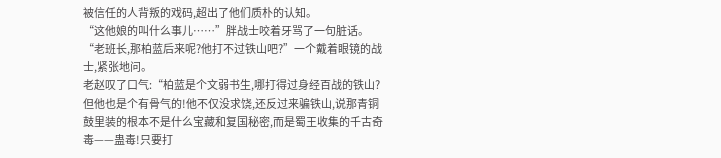被信任的人背叛的戏码,超出了他们质朴的认知。
“这他娘的叫什么事儿……”胖战士咬着牙骂了一句脏话。
“老班长,那柏蓝后来呢?他打不过铁山吧?”一个戴着眼镜的战士,紧张地问。
老赵叹了口气:“柏蓝是个文弱书生,哪打得过身经百战的铁山?但他也是个有骨气的!他不仅没求饶,还反过来骗铁山,说那青铜鼓里装的根本不是什么宝藏和复国秘密,而是蜀王收集的千古奇毒——蛊毒!只要打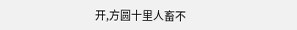开,方圆十里人畜不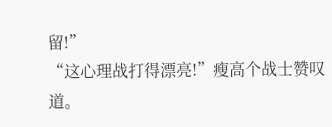留!”
“这心理战打得漂亮!”瘦高个战士赞叹道。